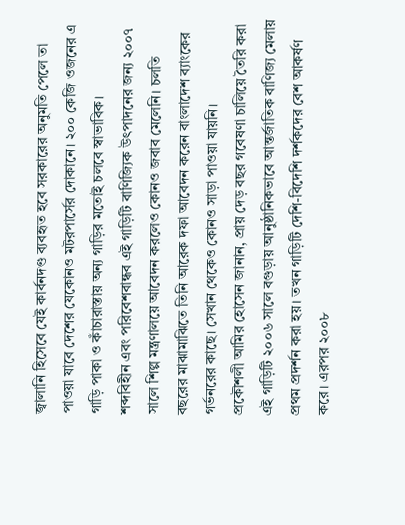জ্বালানি হিসেবে যেই কার্বনদণ্ড ব্যবহৃত হবে সরকারের অনুমতি পেলে তা পাওয়া যাবে দেশের যেকোনও মটরপার্সের দোকানে। ২০০ কেজি ওজনের এ গাড়ি পাকা ও কাঁচারাস্তায় অন্য গাড়ির মতোই চলবে স্বাভাবিক।
শব্দবিহীন এবং পরিবেশবান্ধব এই গাড়িটি বাণিজ্যিক উৎপাদনের জন্য ২০০৭ সালে শিল্প মন্ত্রণালয়ে আবেদন করলেও কোনও জবাব মেলেনি। চলতি বছরের মাঝামাঝিতে তিনি আরেক দফা আবেদন করেন বাংলাদেশ ব্যাংকের গর্ভনরের কাছে। সেখান থেকেও কোনও সাড়া পাওয়া যায়নি।
প্রকৌশলী আমির হোসেন জানান, প্রায় দেড় বছর গবেষণা চালিয়ে তৈরি করা এই গাড়িটি ২০০৬ সালে বগুড়ায় আনুষ্ঠানিকভাবে আন্তর্জাতিক বাণিজ্য মেলায় প্রথম প্রদর্শন করা হয়। তখন গাড়িটি দেশি-বিদেশি দর্শকদের বেশ আকর্ষণ করে। এরপর ২০০৮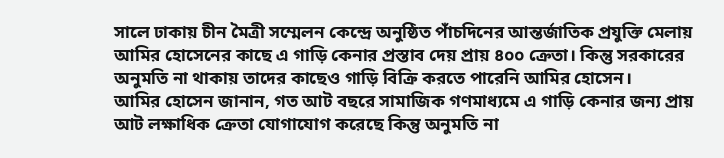সালে ঢাকায় চীন মৈত্রী সম্মেলন কেন্দ্রে অনুষ্ঠিত পাঁচদিনের আন্তর্জাতিক প্রযুক্তি মেলায় আমির হোসেনের কাছে এ গাড়ি কেনার প্রস্তাব দেয় প্রায় ৪০০ ক্রেতা। কিন্তু সরকারের অনুমতি না থাকায় তাদের কাছেও গাড়ি বিক্রি করতে পারেনি আমির হোসেন।
আমির হোসেন জানান, গত আট বছরে সামাজিক গণমাধ্যমে এ গাড়ি কেনার জন্য প্রায় আট লক্ষাধিক ক্রেতা যোগাযোগ করেছে কিন্তু অনুমতি না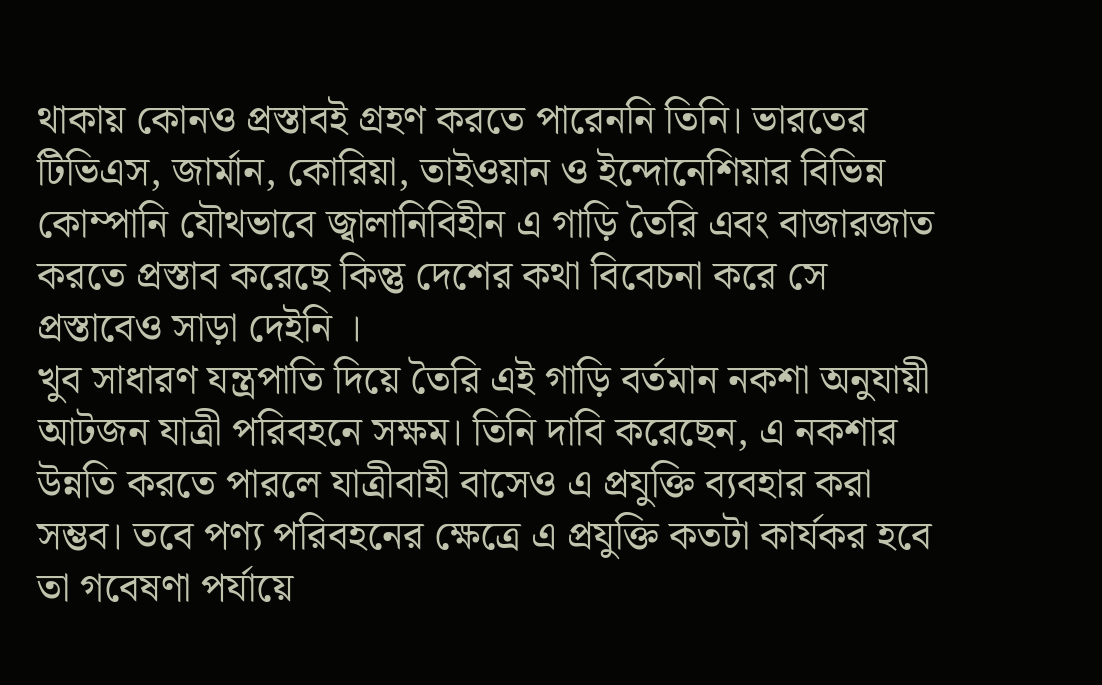থাকায় কোনও প্রস্তাবই গ্রহণ করতে পারেননি তিনি। ভারতের টিভিএস, জার্মান, কোরিয়া, তাইওয়ান ও ইন্দোনেশিয়ার বিভিন্ন কোম্পানি যৌথভাবে জ্বালানিবিহীন এ গাড়ি তৈরি এবং বাজারজাত করতে প্রস্তাব করেছে কিন্তু দেশের কথা বিবেচনা করে সে প্রস্তাবেও সাড়া দেইনি ।
খুব সাধারণ যন্ত্রপাতি দিয়ে তৈরি এই গাড়ি বর্তমান নকশা অনুযায়ী আটজন যাত্রী পরিবহনে সক্ষম। তিনি দাবি করেছেন, এ নকশার উন্নতি করতে পারলে যাত্রীবাহী বাসেও এ প্রযুক্তি ব্যবহার করা সম্ভব। তবে পণ্য পরিবহনের ক্ষেত্রে এ প্রযুক্তি কতটা কার্যকর হবে তা গবেষণা পর্যায়ে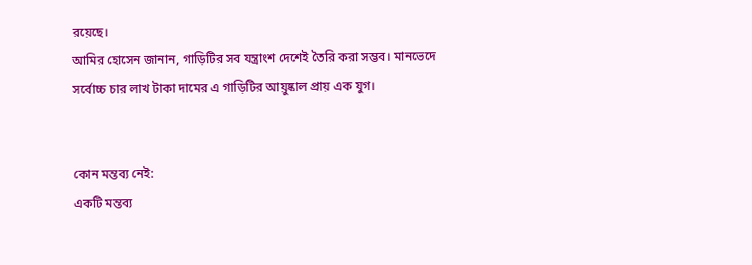রয়েছে।
আমির হোসেন জানান, গাড়িটির সব যন্ত্রাংশ দেশেই তৈরি করা সম্ভব। মানভেদে সর্বোচ্চ চার লাখ টাকা দামের এ গাড়িটির আয়ুষ্কাল প্রায় এক যুগ।


কোন মন্তব্য নেই:
একটি মন্তব্য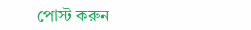পোস্ট করুন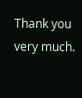Thank you very much.